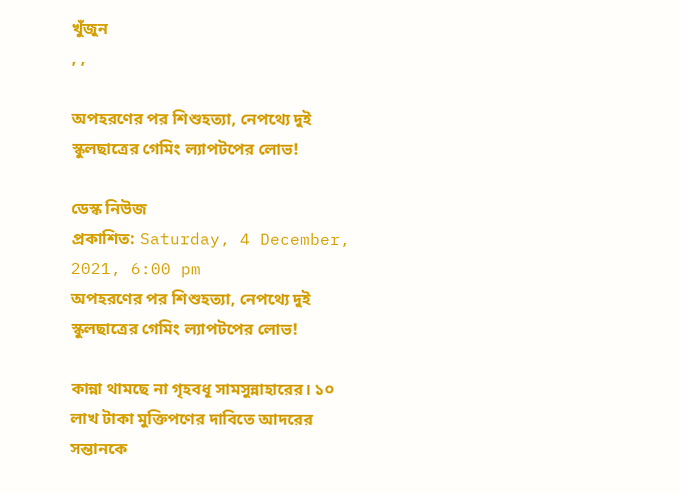খুঁজুন
, ,

অপহরণের পর শিশুহত্যা, নেপথ্যে দুই স্কুলছাত্রের গেমিং ল্যাপটপের লোভ!

ডেস্ক নিউজ
প্রকাশিত: Saturday, 4 December, 2021, 6:00 pm
অপহরণের পর শিশুহত্যা, নেপথ্যে দুই স্কুলছাত্রের গেমিং ল্যাপটপের লোভ!

কান্না থামছে না গৃহবধূ সামসুন্নাহারের। ১০ লাখ টাকা মুক্তিপণের দাবিতে আদরের সন্তানকে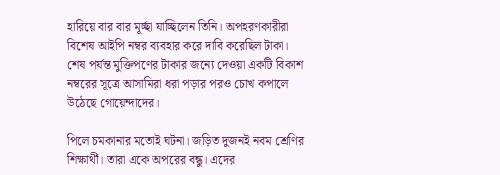হারিয়ে বার বার মূর্চ্ছা যাচ্ছিলেন তিনি। অপহরণকারীরা বিশেষ আইপি নম্বর ব্যবহার করে দাবি করেছিল টাকা। শেষ পর্যন্ত মুক্তিপণের টাকার জন্যে দেওয়া একটি বিকাশ নম্বরের সূত্রে আসামিরা ধরা পড়ার পরও চোখ কপালে উঠেছে গোয়েন্দাদের।

পিলে চমকানার মতোই ঘটনা। জড়িত দুজনই নবম শ্রেণির শিক্ষার্থী। তারা একে অপরের বন্ধু। এদের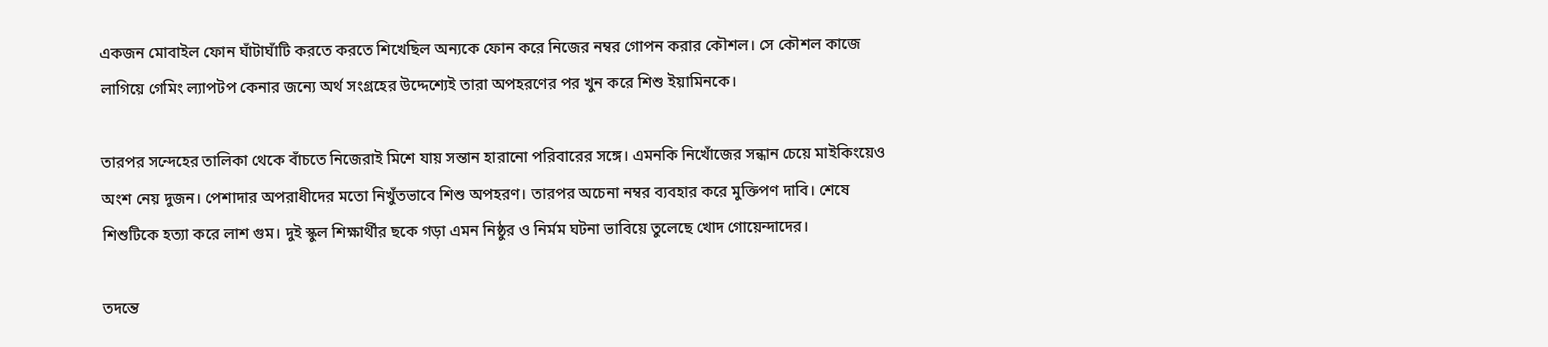একজন মোবাইল ফোন ঘাঁটাঘাঁটি করতে করতে শিখেছিল অন্যকে ফোন করে নিজের নম্বর গোপন করার কৌশল। সে কৌশল কাজে লাগিয়ে গেমিং ল্যাপটপ কেনার জন্যে অর্থ সংগ্রহের উদ্দেশ্যেই তারা অপহরণের পর খুন করে শিশু ইয়ামিনকে।

তারপর সন্দেহের তালিকা থেকে বাঁচতে নিজেরাই মিশে যায় সন্তান হারানো পরিবারের সঙ্গে। এমনকি নিখোঁজের সন্ধান চেয়ে মাইকিংয়েও অংশ নেয় দুজন। পেশাদার অপরাধীদের মতো নিখুঁতভাবে শিশু অপহরণ। তারপর অচেনা নম্বর ব্যবহার করে মুক্তিপণ দাবি। শেষে শিশুটিকে হত্যা করে লাশ গুম। দুই স্কুল শিক্ষার্থীর ছকে গড়া এমন নিষ্ঠুর ও নির্মম ঘটনা ভাবিয়ে তুলেছে খোদ গোয়েন্দাদের।

তদন্তে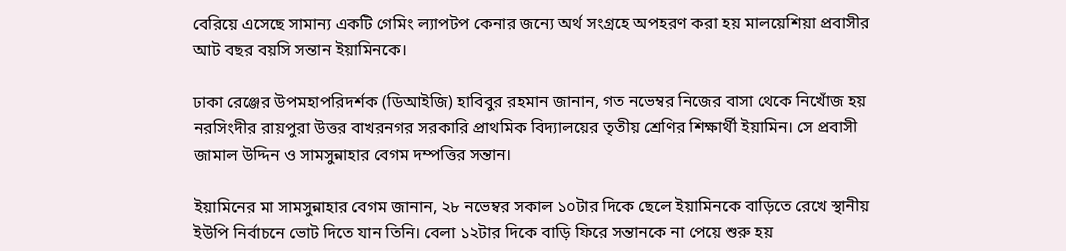বেরিয়ে এসেছে সামান্য একটি গেমিং ল্যাপটপ কেনার জন্যে অর্থ সংগ্রহে অপহরণ করা হয় মালয়েশিয়া প্রবাসীর আট বছর বয়সি সন্তান ইয়ামিনকে।

ঢাকা রেঞ্জের উপমহাপরিদর্শক (ডিআইজি) হাবিবুর রহমান জানান, গত নভেম্বর নিজের বাসা থেকে নিখোঁজ হয় নরসিংদীর রায়পুরা উত্তর বাখরনগর সরকারি প্রাথমিক বিদ্যালয়ের তৃতীয় শ্রেণির শিক্ষার্থী ইয়ামিন। সে প্রবাসী জামাল উদ্দিন ও সামসুন্নাহার বেগম দম্পত্তির সন্তান।

ইয়ামিনের মা সামসুন্নাহার বেগম জানান, ২৮ নভেম্বর সকাল ১০টার দিকে ছেলে ইয়ামিনকে বাড়িতে রেখে স্থানীয় ইউপি নির্বাচনে ভোট দিতে যান তিনি। বেলা ১২টার দিকে বাড়ি ফিরে সন্তানকে না পেয়ে শুরু হয়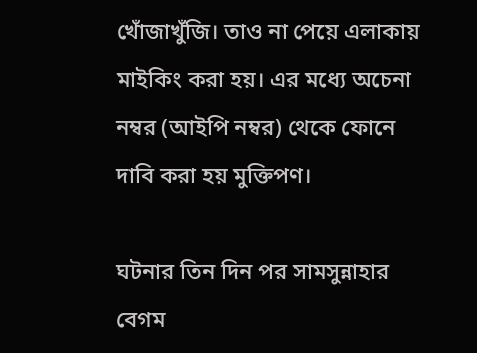খোঁজাখুঁজি। তাও না পেয়ে এলাকায় মাইকিং করা হয়। এর মধ্যে অচেনা নম্বর (আইপি নম্বর) থেকে ফোনে দাবি করা হয় মুক্তিপণ।

ঘটনার তিন দিন পর সামসুন্নাহার বেগম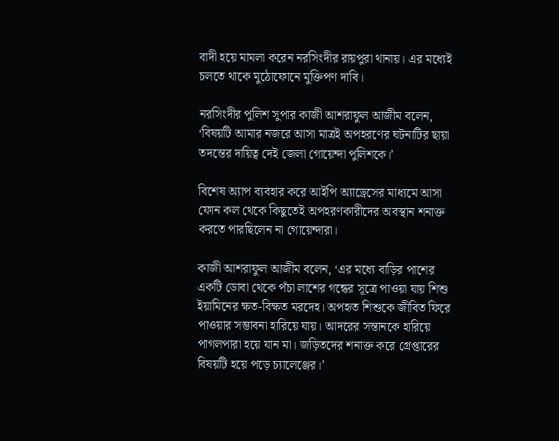বাদী হয়ে মামলা করেন নরসিংদীর রায়পুরা থানায়। এর মধ্যেই চলতে থাকে মুঠোফোনে মুক্তিপণ দাবি।

নরসিংদীর পুলিশ সুপার কাজী আশরাফুল আজীম বলেন, ‘বিষয়টি আমার নজরে আসা মাত্রই অপহরণের ঘটনাটির ছায়া তদন্তের দায়িত্ব দেই জেলা গোয়েন্দা পুলিশকে।’

বিশেষ অ্যাপ ব্যবহার করে আইপি অ্যাড্রেসের মাধ্যমে আসা ফোন কল থেকে কিছুতেই অপহরণকারীদের অবস্থান শনাক্ত করতে পারছিলেন না গোয়েন্দারা।

কাজী আশরাফুল আজীম বলেন, ‘এর মধ্যে বাড়ির পাশের একটি ডোবা থেকে পঁচা লাশের গন্ধের সূত্রে পাওয়া যায় শিশু ইয়ামিনের ক্ষত-বিক্ষত মরদেহ। অপহৃত শিশুকে জীবিত ফিরে পাওয়ার সম্ভাবনা হারিয়ে যায়। আদরের সন্তানকে হারিয়ে পাগলপারা হয়ে যান মা। জড়িতদের শনাক্ত করে গ্রেপ্তারের বিষয়টি হয়ে পড়ে চ্যালেঞ্জের।’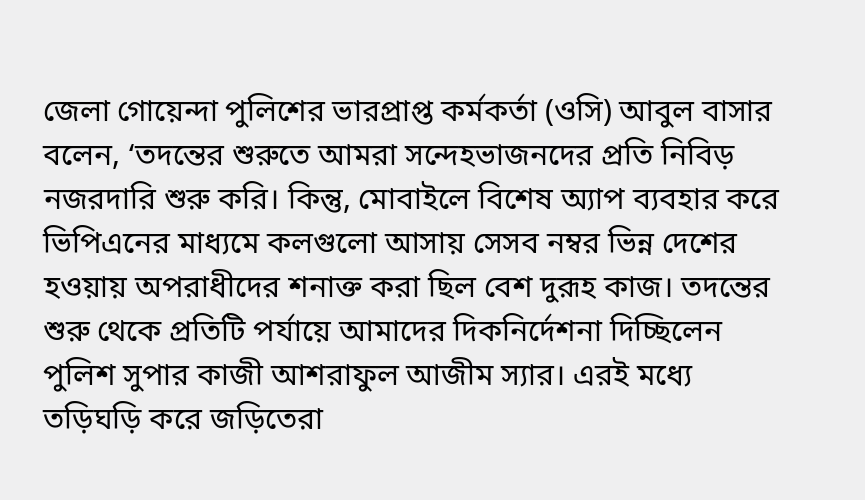জেলা গোয়েন্দা পুলিশের ভারপ্রাপ্ত কর্মকর্তা (ওসি) আবুল বাসার বলেন, ‘তদন্তের শুরুতে আমরা সন্দেহভাজনদের প্রতি নিবিড় নজরদারি শুরু করি। কিন্তু, মোবাইলে বিশেষ অ্যাপ ব্যবহার করে ভিপিএনের মাধ্যমে কলগুলো আসায় সেসব নম্বর ভিন্ন দেশের হওয়ায় অপরাধীদের শনাক্ত করা ছিল বেশ দুরূহ কাজ। তদন্তের শুরু থেকে প্রতিটি পর্যায়ে আমাদের দিকনির্দেশনা দিচ্ছিলেন পুলিশ সুপার কাজী আশরাফুল আজীম স্যার। এরই মধ্যে তড়িঘড়ি করে জড়িতেরা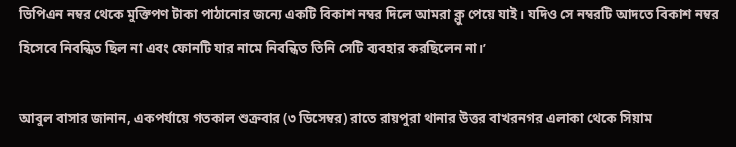ভিপিএন নম্বর থেকে মুক্তিপণ টাকা পাঠানোর জন্যে একটি বিকাশ নম্বর দিলে আমরা ক্লু পেয়ে যাই। যদিও সে নম্বরটি আদতে বিকাশ নম্বর হিসেবে নিবন্ধিত ছিল না এবং ফোনটি যার নামে নিবন্ধিত তিনি সেটি ব্যবহার করছিলেন না।’

আবুল বাসার জানান, একপর্যায়ে গতকাল শুক্রবার (৩ ডিসেম্বর) রাতে রায়পুরা থানার উত্তর বাখরনগর এলাকা থেকে সিয়াম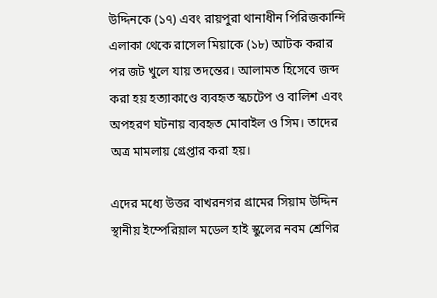উদ্দিনকে (১৭) এবং রায়পুরা থানাধীন পিরিজকান্দি এলাকা থেকে রাসেল মিয়াকে (১৮) আটক করার পর জট খুলে যায় তদন্তের। আলামত হিসেবে জব্দ করা হয় হত্যাকাণ্ডে ব্যবহৃত স্কচটেপ ও বালিশ এবং অপহরণ ঘটনায় ব্যবহৃত মোবাইল ও সিম। তাদের অত্র মামলায় গ্রেপ্তার করা হয়।

এদের মধ্যে উত্তর বাখরনগর গ্রামের সিয়াম উদ্দিন স্থানীয় ইম্পেরিয়াল মডেল হাই স্কুলের নবম শ্রেণির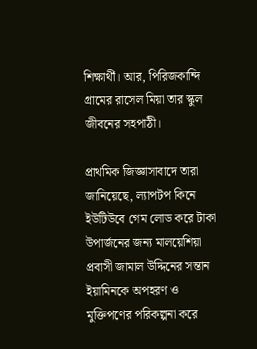শিক্ষার্থী। আর, পিরিজকান্দি গ্রামের রাসেল মিয়া তার স্কুল জীবনের সহপাঠী।

প্রাথমিক জিজ্ঞাসাবাদে তারা জানিয়েছে, ল্যাপটপ কিনে ইউটিউবে গেম লোড করে টাকা উপার্জনের জন্য মালয়েশিয়া প্রবাসী জামাল উদ্দিনের সন্তান ইয়ামিনকে অপহরণ ও মুক্তিপণের পরিকল্পনা করে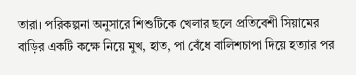তারা। পরিকল্পনা অনুসারে শিশুটিকে খেলার ছলে প্রতিবেশী সিয়ামের বাড়ির একটি কক্ষে নিয়ে মুখ, হাত, পা বেঁধে বালিশচাপা দিয়ে হত্যার পর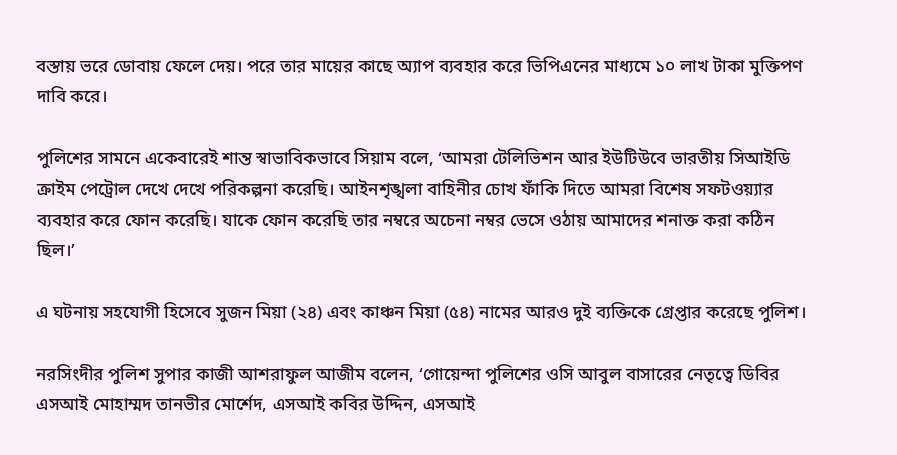বস্তায় ভরে ডোবায় ফেলে দেয়। পরে তার মায়ের কাছে অ্যাপ ব্যবহার করে ভিপিএনের মাধ্যমে ১০ লাখ টাকা মুক্তিপণ দাবি করে।

পুলিশের সামনে একেবারেই শান্ত স্বাভাবিকভাবে সিয়াম বলে, ‘আমরা টেলিভিশন আর ইউটিউবে ভারতীয় সিআইডি ক্রাইম পেট্রোল দেখে দেখে পরিকল্পনা করেছি। আইনশৃঙ্খলা বাহিনীর চোখ ফাঁকি দিতে আমরা বিশেষ সফটওয়্যার ব্যবহার করে ফোন করেছি। যাকে ফোন করেছি তার নম্বরে অচেনা নম্বর ভেসে ওঠায় আমাদের শনাক্ত করা কঠিন ছিল।’

এ ঘটনায় সহযোগী হিসেবে সুজন মিয়া (২৪) এবং কাঞ্চন মিয়া (৫৪) নামের আরও দুই ব্যক্তিকে গ্রেপ্তার করেছে পুলিশ।

নরসিংদীর পুলিশ সুপার কাজী আশরাফুল আজীম বলেন, ‘গোয়েন্দা পুলিশের ওসি আবুল বাসারের নেতৃত্বে ডিবির এসআই মোহাম্মদ তানভীর মোর্শেদ, এসআই কবির উদ্দিন, এসআই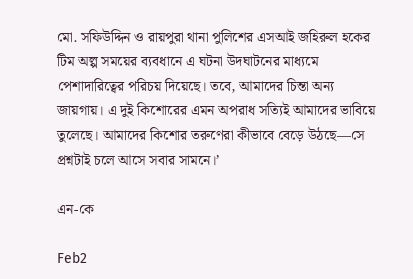মো. সফিউদ্দিন ও রায়পুরা থানা পুলিশের এসআই জহিরুল হকের টিম অল্প সময়ের ব্যবধানে এ ঘটনা উদঘাটনের মাধ্যমে পেশাদারিত্বের পরিচয় দিয়েছে। তবে, আমাদের চিন্তা অন্য জায়গায়। এ দুই কিশোরের এমন অপরাধ সত্যিই আমাদের ভাবিয়ে তুলেছে। আমাদের কিশোর তরুণেরা কীভাবে বেড়ে উঠছে—সে প্রশ্নটাই চলে আসে সবার সামনে।’

এন-কে

Feb2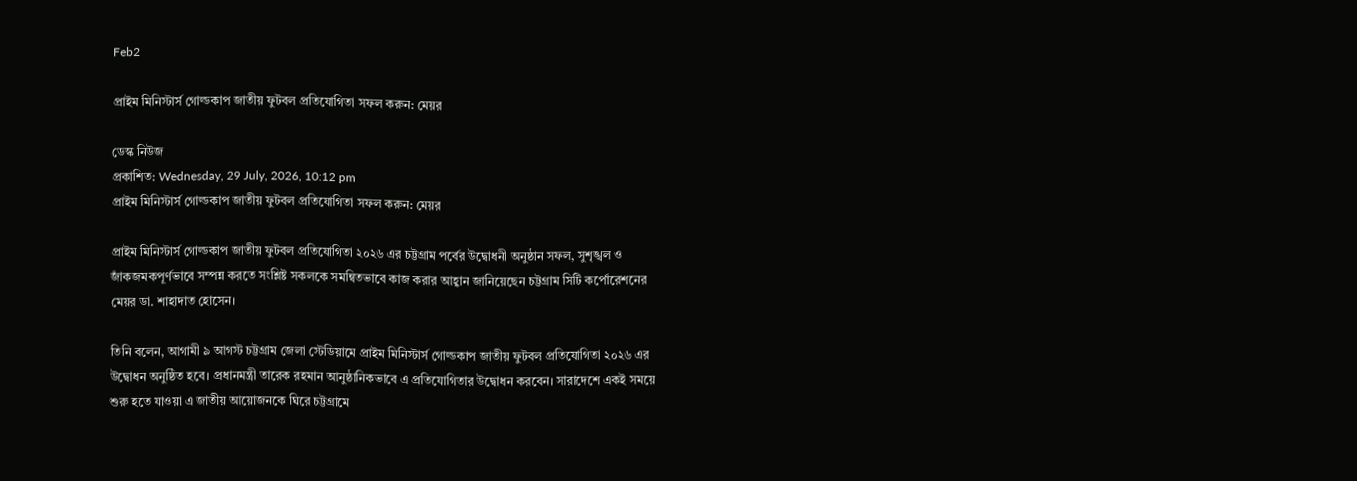Feb2

প্রাইম মিনিস্টার্স গোল্ডকাপ জাতীয় ফুটবল প্রতিযোগিতা সফল করুন: মেয়র

ডেস্ক নিউজ
প্রকাশিত: Wednesday, 29 July, 2026, 10:12 pm
প্রাইম মিনিস্টার্স গোল্ডকাপ জাতীয় ফুটবল প্রতিযোগিতা সফল করুন: মেয়র

প্রাইম মিনিস্টার্স গোল্ডকাপ জাতীয় ফুটবল প্রতিযোগিতা ২০২৬ এর চট্টগ্রাম পর্বের উদ্বোধনী অনুষ্ঠান সফল, সুশৃঙ্খল ও জাঁকজমকপূর্ণভাবে সম্পন্ন করতে সংশ্লিষ্ট সকলকে সমন্বিতভাবে কাজ করার আহ্বান জানিয়েছেন চট্টগ্রাম সিটি কর্পোরেশনের মেয়র ডা. শাহাদাত হোসেন।

তিনি বলেন, আগামী ৯ আগস্ট চট্টগ্রাম জেলা স্টেডিয়ামে প্রাইম মিনিস্টার্স গোল্ডকাপ জাতীয় ফুটবল প্রতিযোগিতা ২০২৬ এর উদ্বোধন অনুষ্ঠিত হবে। প্রধানমন্ত্রী তারেক রহমান আনুষ্ঠানিকভাবে এ প্রতিযোগিতার উদ্বোধন করবেন। সারাদেশে একই সময়ে শুরু হতে যাওয়া এ জাতীয় আয়োজনকে ঘিরে চট্টগ্রামে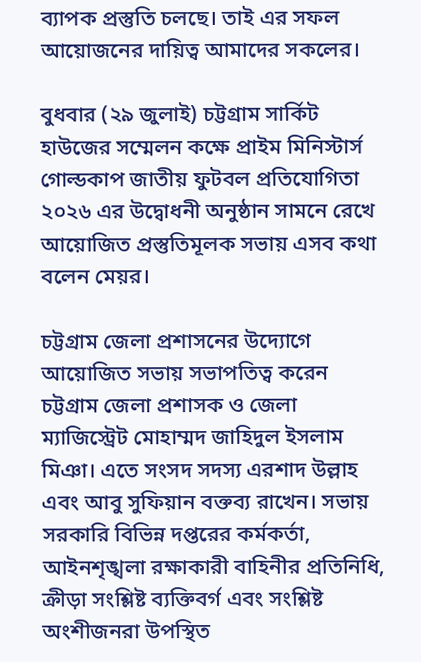ব্যাপক প্রস্তুতি চলছে। তাই এর সফল আয়োজনের দায়িত্ব আমাদের সকলের।

বুধবার (২৯ জুলাই) চট্টগ্রাম সার্কিট হাউজের সম্মেলন কক্ষে প্রাইম মিনিস্টার্স গোল্ডকাপ জাতীয় ফুটবল প্রতিযোগিতা ২০২৬ এর উদ্বোধনী অনুষ্ঠান সামনে রেখে আয়োজিত প্রস্তুতিমূলক সভায় এসব কথা বলেন মেয়র।

চট্টগ্রাম জেলা প্রশাসনের উদ্যোগে আয়োজিত সভায় সভাপতিত্ব করেন চট্টগ্রাম জেলা প্রশাসক ও জেলা ম্যাজিস্ট্রেট মোহাম্মদ জাহিদুল ইসলাম মিঞা। এতে সংসদ সদস্য এরশাদ উল্লাহ এবং আবু সুফিয়ান বক্তব্য রাখেন। সভায় সরকারি বিভিন্ন দপ্তরের কর্মকর্তা, আইনশৃঙ্খলা রক্ষাকারী বাহিনীর প্রতিনিধি, ক্রীড়া সংশ্লিষ্ট ব্যক্তিবর্গ এবং সংশ্লিষ্ট অংশীজনরা উপস্থিত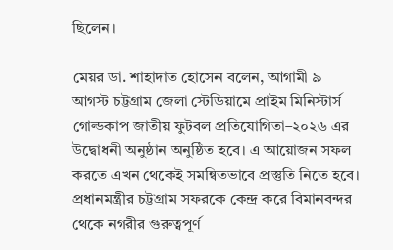ছিলেন।

মেয়র ডা. শাহাদাত হোসেন বলেন, আগামী ৯ আগস্ট চট্টগ্রাম জেলা স্টেডিয়ামে প্রাইম মিনিস্টার্স গোল্ডকাপ জাতীয় ফুটবল প্রতিযোগিতা–২০২৬ এর উদ্বোধনী অনুষ্ঠান অনুষ্ঠিত হবে। এ আয়োজন সফল করতে এখন থেকেই সমন্বিতভাবে প্রস্তুতি নিতে হবে। প্রধানমন্ত্রীর চট্টগ্রাম সফরকে কেন্দ্র করে বিমানবন্দর থেকে নগরীর গুরুত্বপূর্ণ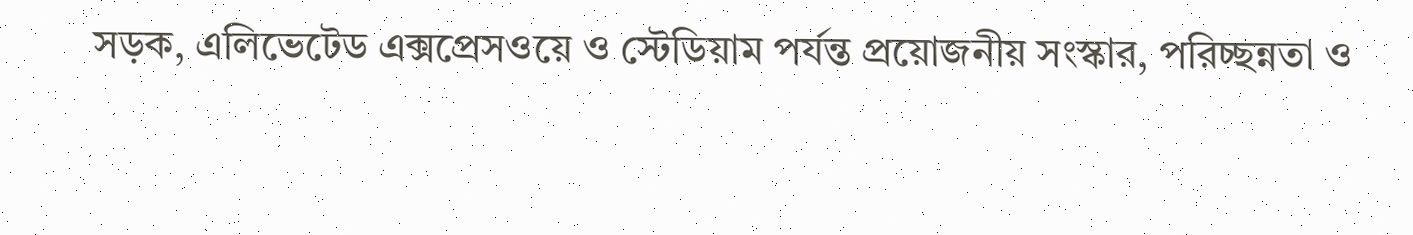সড়ক, এলিভেটেড এক্সপ্রেসওয়ে ও স্টেডিয়াম পর্যন্ত প্রয়োজনীয় সংস্কার, পরিচ্ছন্নতা ও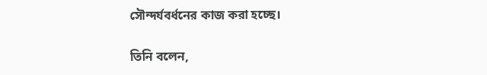সৌন্দর্যবর্ধনের কাজ করা হচ্ছে।

তিনি বলেন,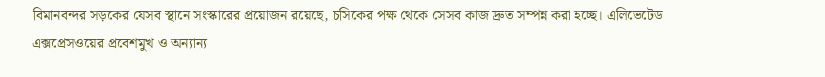বিমানবন্দর সড়কের যেসব স্থানে সংস্কারের প্রয়োজন রয়েছে, চসিকের পক্ষ থেকে সেসব কাজ দ্রুত সম্পন্ন করা হচ্ছে। এলিভেটেড এক্সপ্রেসওয়ের প্রবেশমুখ ও অন্যান্য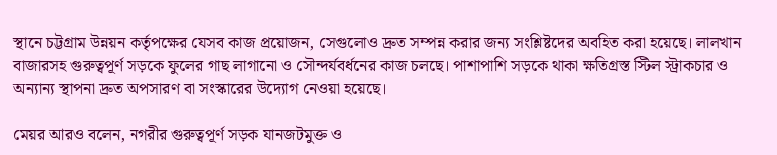স্থানে চট্টগ্রাম উন্নয়ন কর্তৃপক্ষের যেসব কাজ প্রয়োজন, সেগুলোও দ্রুত সম্পন্ন করার জন্য সংশ্লিষ্টদের অবহিত করা হয়েছে। লালখান বাজারসহ গুরুত্বপূর্ণ সড়কে ফুলের গাছ লাগানো ও সৌন্দর্যবর্ধনের কাজ চলছে। পাশাপাশি সড়কে থাকা ক্ষতিগ্রস্ত স্টিল স্ট্রাকচার ও অন্যান্য স্থাপনা দ্রুত অপসারণ বা সংস্কারের উদ্যোগ নেওয়া হয়েছে।

মেয়র আরও বলেন, নগরীর গুরুত্বপূর্ণ সড়ক যানজটমুক্ত ও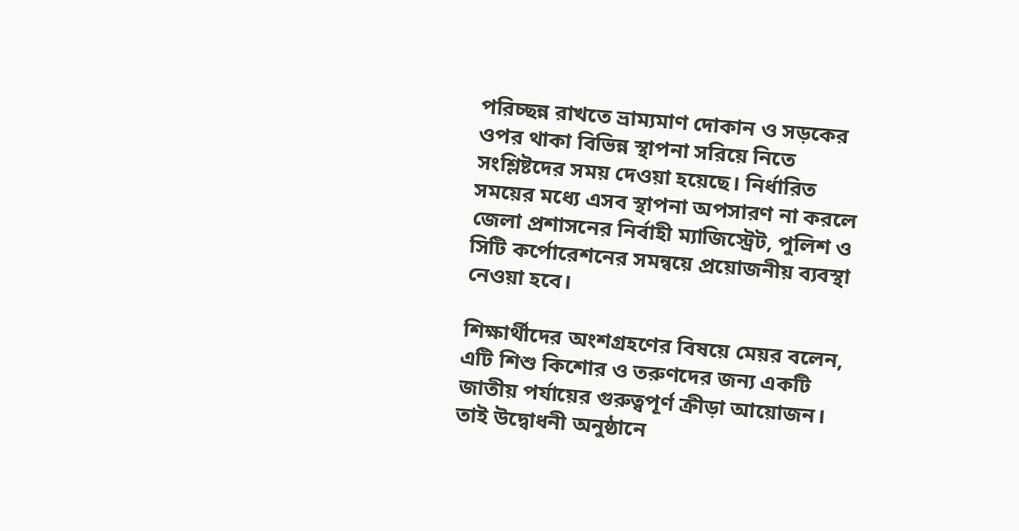পরিচ্ছন্ন রাখতে ভ্রাম্যমাণ দোকান ও সড়কের ওপর থাকা বিভিন্ন স্থাপনা সরিয়ে নিতে সংশ্লিষ্টদের সময় দেওয়া হয়েছে। নির্ধারিত সময়ের মধ্যে এসব স্থাপনা অপসারণ না করলে জেলা প্রশাসনের নির্বাহী ম্যাজিস্ট্রেট, পুলিশ ও সিটি কর্পোরেশনের সমন্বয়ে প্রয়োজনীয় ব্যবস্থা নেওয়া হবে।

শিক্ষার্থীদের অংশগ্রহণের বিষয়ে মেয়র বলেন, এটি শিশু কিশোর ও তরুণদের জন্য একটি জাতীয় পর্যায়ের গুরুত্বপূর্ণ ক্রীড়া আয়োজন। তাই উদ্বোধনী অনুষ্ঠানে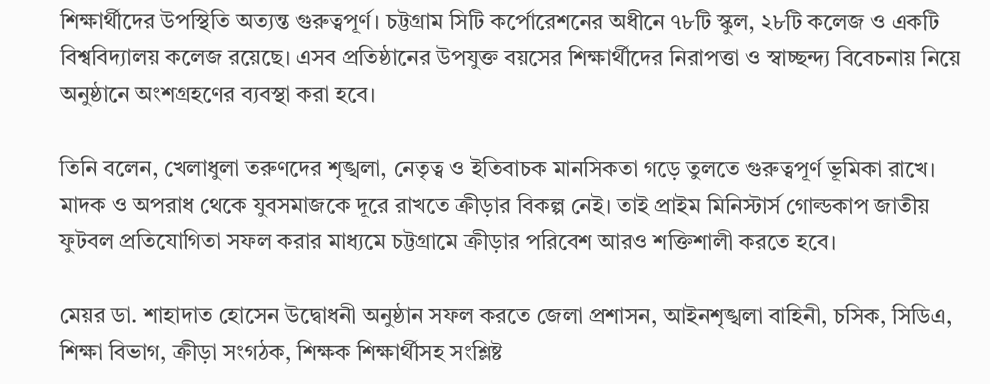শিক্ষার্থীদের উপস্থিতি অত্যন্ত গুরুত্বপূর্ণ। চট্টগ্রাম সিটি কর্পোরেশনের অধীনে ৭৮টি স্কুল, ২৮টি কলেজ ও একটি বিশ্ববিদ্যালয় কলেজ রয়েছে। এসব প্রতিষ্ঠানের উপযুক্ত বয়সের শিক্ষার্থীদের নিরাপত্তা ও স্বাচ্ছন্দ্য বিবেচনায় নিয়ে অনুষ্ঠানে অংশগ্রহণের ব্যবস্থা করা হবে।

তিনি বলেন, খেলাধুলা তরুণদের শৃঙ্খলা, নেতৃত্ব ও ইতিবাচক মানসিকতা গড়ে তুলতে গুরুত্বপূর্ণ ভূমিকা রাখে। মাদক ও অপরাধ থেকে যুবসমাজকে দূরে রাখতে ক্রীড়ার বিকল্প নেই। তাই প্রাইম মিনিস্টার্স গোল্ডকাপ জাতীয় ফুটবল প্রতিযোগিতা সফল করার মাধ্যমে চট্টগ্রামে ক্রীড়ার পরিবেশ আরও শক্তিশালী করতে হবে।

মেয়র ডা. শাহাদাত হোসেন উদ্বোধনী অনুষ্ঠান সফল করতে জেলা প্রশাসন, আইনশৃঙ্খলা বাহিনী, চসিক, সিডিএ, শিক্ষা বিভাগ, ক্রীড়া সংগঠক, শিক্ষক শিক্ষার্থীসহ সংশ্লিষ্ট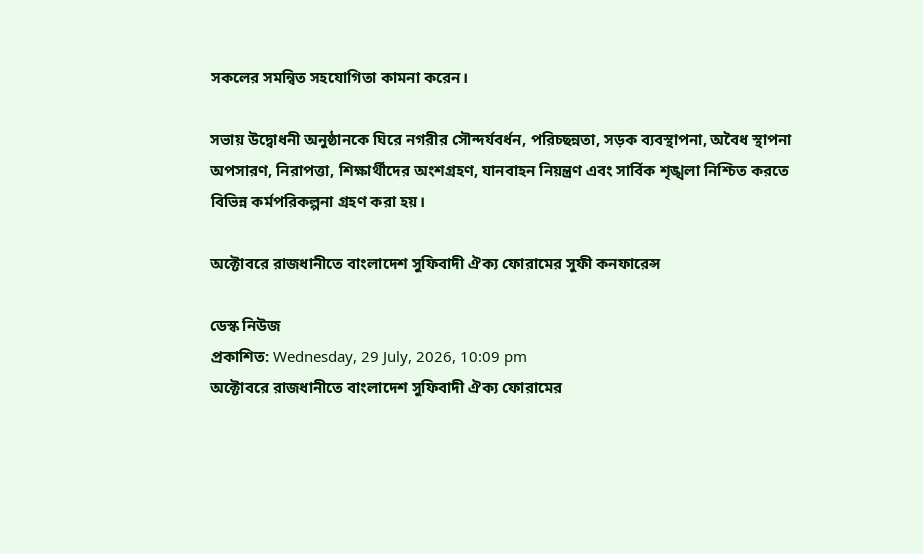সকলের সমন্বিত সহযোগিতা কামনা করেন।

সভায় উদ্বোধনী অনুষ্ঠানকে ঘিরে নগরীর সৌন্দর্যবর্ধন, পরিচ্ছন্নতা, সড়ক ব্যবস্থাপনা, অবৈধ স্থাপনা অপসারণ, নিরাপত্তা, শিক্ষার্থীদের অংশগ্রহণ, যানবাহন নিয়ন্ত্রণ এবং সার্বিক শৃঙ্খলা নিশ্চিত করতে বিভিন্ন কর্মপরিকল্পনা গ্রহণ করা হয়।

অক্টোবরে রাজধানীতে বাংলাদেশ সুফিবাদী ঐক্য ফোরামের সুফী কনফারেন্স

ডেস্ক নিউজ
প্রকাশিত: Wednesday, 29 July, 2026, 10:09 pm
অক্টোবরে রাজধানীতে বাংলাদেশ সুফিবাদী ঐক্য ফোরামের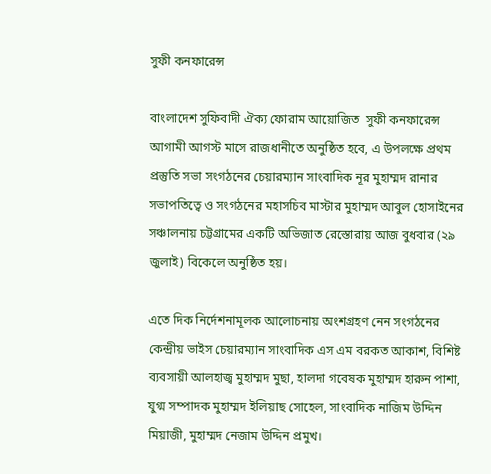সুফী কনফারেন্স

বাংলাদেশ সুফিবাদী ঐক্য ফোরাম আয়োজিত  সুফী কনফারেন্স আগামী আগস্ট মাসে রাজধানীতে অনুষ্ঠিত হবে, এ উপলক্ষে প্রথম প্রস্তুতি সভা সংগঠনের চেয়ারম্যান সাংবাদিক নূর মুহাম্মদ রানার সভাপতিত্বে ও সংগঠনের মহাসচিব মাস্টার মুহাম্মদ আবুল হোসাইনের সঞ্চালনায় চট্টগ্রামের একটি অভিজাত রেস্তোরায় আজ বুধবার (২৯ জুলাই) বিকেলে অনুষ্ঠিত হয়।

এতে দিক নির্দেশনামূলক আলোচনায় অংশগ্রহণ নেন সংগঠনের কেন্দ্রীয় ভাইস চেয়ারম্যান সাংবাদিক এস এম বরকত আকাশ, বিশিষ্ট ব্যবসায়ী আলহাজ্ব মুহাম্মদ মুছা, হালদা গবেষক মুহাম্মদ হারুন পাশা, যুগ্ম সম্পাদক মুহাম্মদ ইলিয়াছ সোহেল, সাংবাদিক নাজিম উদ্দিন মিয়াজী, মুহাম্মদ নেজাম উদ্দিন প্রমুখ।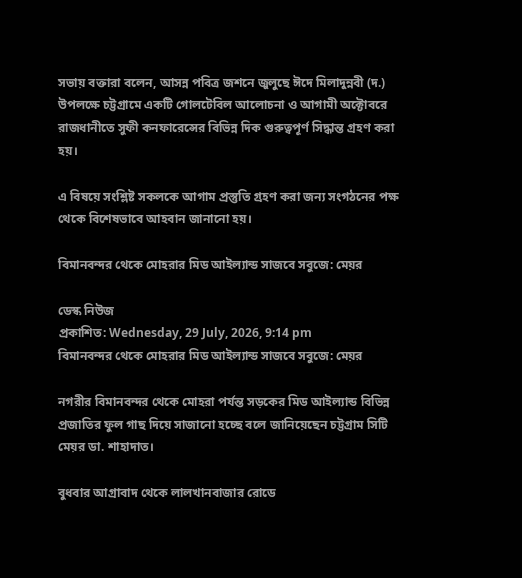সভায় বক্তারা বলেন, আসন্ন পবিত্র জশনে জুলুছে ঈদে মিলাদুন্নবী (দ.) উপলক্ষে চট্টগ্রামে একটি গোলটেবিল আলোচনা ও আগামী অক্টোবরে রাজধানীতে সুফী কনফারেন্সের বিভিন্ন দিক গুরুত্বপূর্ণ সিদ্ধান্ত গ্রহণ করা হয়।

এ বিষয়ে সংশ্লিষ্ট সকলকে আগাম প্রস্তুতি গ্রহণ করা জন্য সংগঠনের পক্ষ থেকে বিশেষভাবে আহবান জানানো হয়।

বিমানবন্দর থেকে মোহরার মিড আইল্যান্ড সাজবে সবুজে: মেয়র

ডেস্ক নিউজ
প্রকাশিত: Wednesday, 29 July, 2026, 9:14 pm
বিমানবন্দর থেকে মোহরার মিড আইল্যান্ড সাজবে সবুজে: মেয়র

নগরীর বিমানবন্দর থেকে মোহরা পর্যন্ত সড়কের মিড আইল্যান্ড বিভিন্ন প্রজাতির ফুল গাছ দিয়ে সাজানো হচ্ছে বলে জানিয়েছেন চট্টগ্রাম সিটি মেয়র ডা. শাহাদাত।

বুধবার আগ্রাবাদ থেকে লালখানবাজার রোডে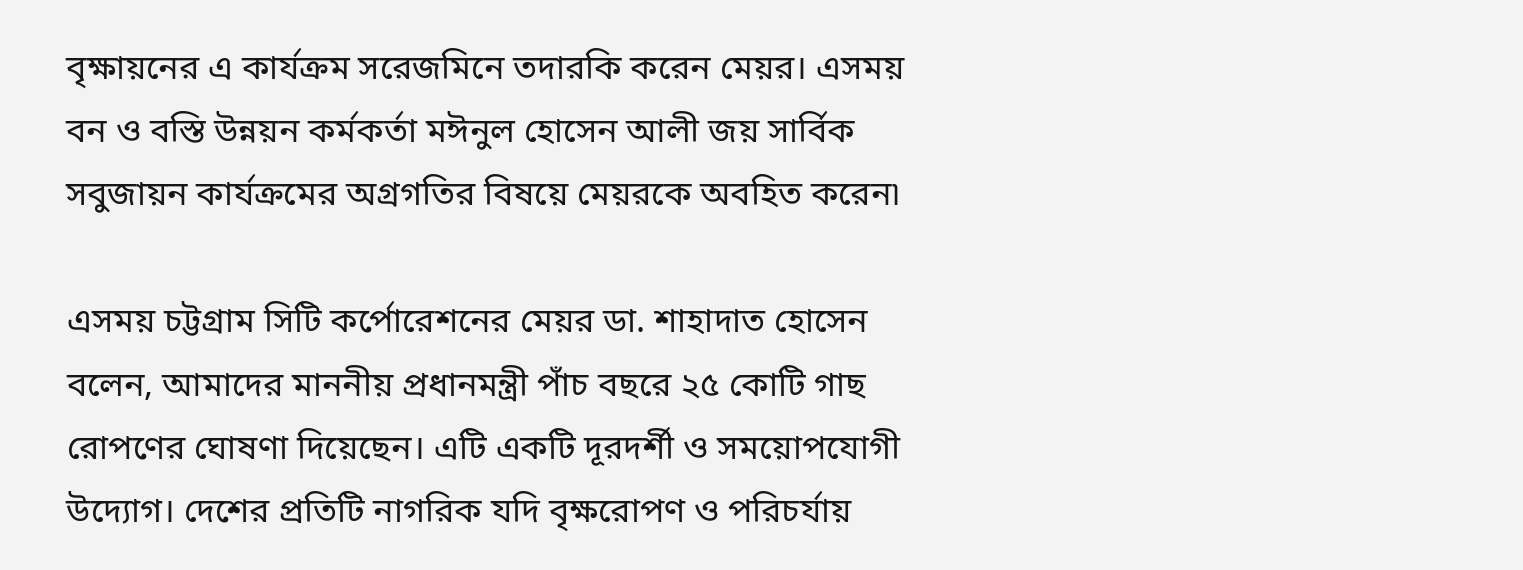বৃক্ষায়নের এ কার্যক্রম সরেজমিনে তদারকি করেন মেয়র। এসময় বন ও বস্তি উন্নয়ন কর্মকর্তা মঈনুল হোসেন আলী জয় সার্বিক সবুজায়ন কার্যক্রমের অগ্রগতির বিষয়ে মেয়রকে অবহিত করেন৷

এসময় চট্টগ্রাম সিটি কর্পোরেশনের মেয়র ডা. শাহাদাত হোসেন বলেন, আমাদের মাননীয় প্রধানমন্ত্রী পাঁচ বছরে ২৫ কোটি গাছ রোপণের ঘোষণা দিয়েছেন। এটি একটি দূরদর্শী ও সময়োপযোগী উদ্যোগ। দেশের প্রতিটি নাগরিক যদি বৃক্ষরোপণ ও পরিচর্যায়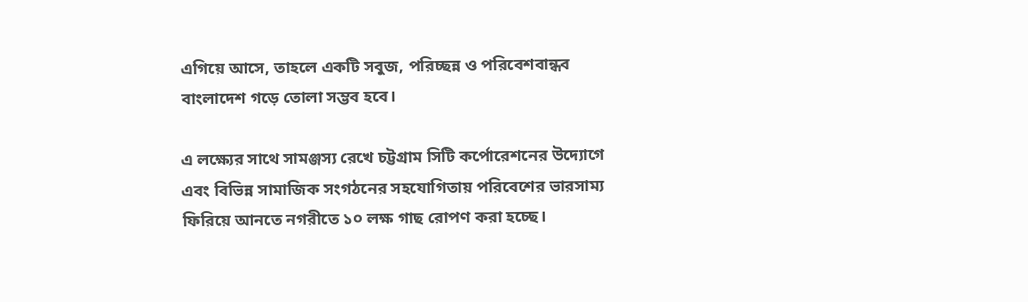এগিয়ে আসে, তাহলে একটি সবুজ, পরিচ্ছন্ন ও পরিবেশবান্ধব বাংলাদেশ গড়ে তোলা সম্ভব হবে।

এ লক্ষ্যের সাথে সামঞ্জস্য রেখে চট্টগ্রাম সিটি কর্পোরেশনের উদ্যোগে এবং বিভিন্ন সামাজিক সংগঠনের সহযোগিতায় পরিবেশের ভারসাম্য ফিরিয়ে আনতে নগরীতে ১০ লক্ষ গাছ রোপণ করা হচ্ছে।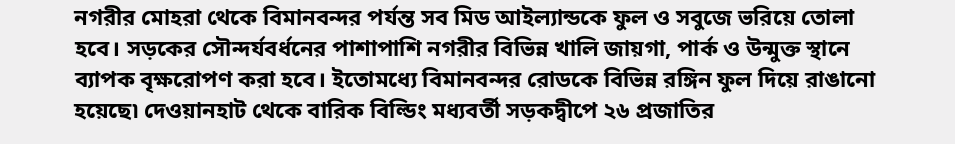নগরীর মোহরা থেকে বিমানবন্দর পর্যন্ত সব মিড আইল্যান্ডকে ফুল ও সবুজে ভরিয়ে তোলা হবে। সড়কের সৌন্দর্যবর্ধনের পাশাপাশি নগরীর বিভিন্ন খালি জায়গা, পার্ক ও উন্মুক্ত স্থানে ব্যাপক বৃক্ষরোপণ করা হবে। ইতোমধ্যে বিমানবন্দর রোডকে বিভিন্ন রঙ্গিন ফুল দিয়ে রাঙানো হয়েছে৷ দেওয়ানহাট থেকে বারিক বিল্ডিং মধ্যবর্তী সড়কদ্বীপে ২৬ প্রজাতির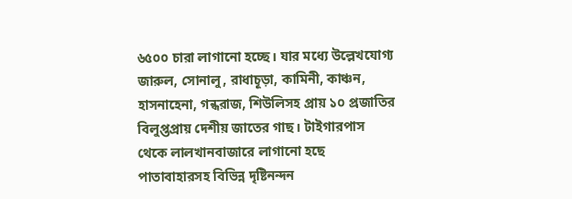৬৫০০ চারা লাগানো হচ্ছে। যার মধ্যে উল্লেখযোগ্য জারুল, সোনালু, রাধাচূড়া, কামিনী, কাঞ্চন, হাসনাহেনা, গন্ধরাজ, শিউলিসহ প্রায় ১০ প্রজাতির বিলুপ্তপ্রায় দেশীয় জাতের গাছ। টাইগারপাস থেকে লালখানবাজারে লাগানো হছে পাতাবাহারসহ বিভিন্ন দৃষ্টিনন্দন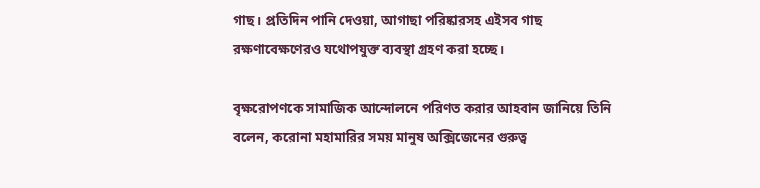গাছ। প্রতিদিন পানি দেওয়া, আগাছা পরিষ্কারসহ এইসব গাছ রক্ষণাবেক্ষণেরও যথোপযুক্ত ব্যবস্থা গ্রহণ করা হচ্ছে।

বৃক্ষরোপণকে সামাজিক আন্দোলনে পরিণত করার আহবান জানিয়ে তিনি বলেন, করোনা মহামারির সময় মানুষ অক্সিজেনের গুরুত্ব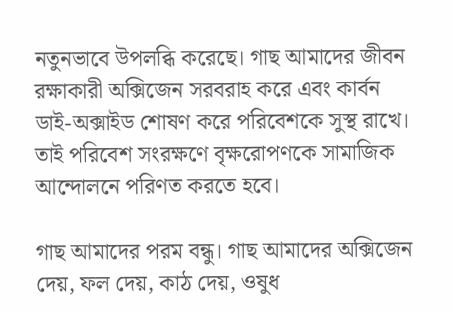নতুনভাবে উপলব্ধি করেছে। গাছ আমাদের জীবন রক্ষাকারী অক্সিজেন সরবরাহ করে এবং কার্বন ডাই-অক্সাইড শোষণ করে পরিবেশকে সুস্থ রাখে। তাই পরিবেশ সংরক্ষণে বৃক্ষরোপণকে সামাজিক আন্দোলনে পরিণত করতে হবে।

গাছ আমাদের পরম বন্ধু। গাছ আমাদের অক্সিজেন দেয়, ফল দেয়, কাঠ দেয়, ওষুধ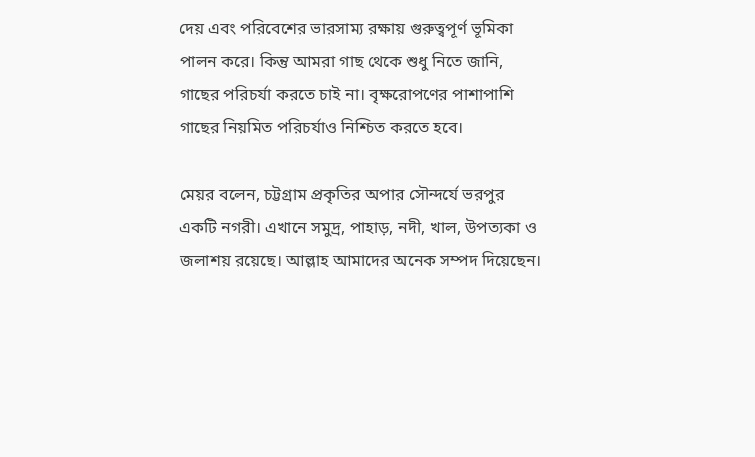দেয় এবং পরিবেশের ভারসাম্য রক্ষায় গুরুত্বপূর্ণ ভূমিকা পালন করে। কিন্তু আমরা গাছ থেকে শুধু নিতে জানি, গাছের পরিচর্যা করতে চাই না। বৃক্ষরোপণের পাশাপাশি গাছের নিয়মিত পরিচর্যাও নিশ্চিত করতে হবে।

মেয়র বলেন, চট্টগ্রাম প্রকৃতির অপার সৌন্দর্যে ভরপুর একটি নগরী। এখানে সমুদ্র, পাহাড়, নদী, খাল, উপত্যকা ও জলাশয় রয়েছে। আল্লাহ আমাদের অনেক সম্পদ দিয়েছেন।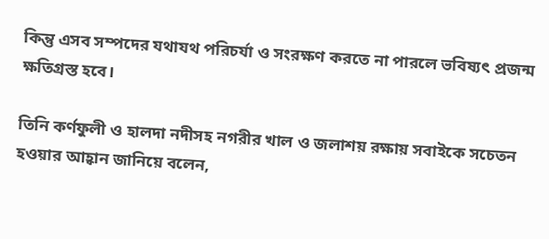কিন্তু এসব সম্পদের যথাযথ পরিচর্যা ও সংরক্ষণ করতে না পারলে ভবিষ্যৎ প্রজন্ম ক্ষতিগ্রস্ত হবে।

তিনি কর্ণফুলী ও হালদা নদীসহ নগরীর খাল ও জলাশয় রক্ষায় সবাইকে সচেতন হওয়ার আহ্বান জানিয়ে বলেন,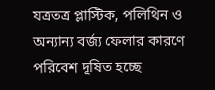যত্রতত্র প্লাস্টিক, পলিথিন ও অন্যান্য বর্জ্য ফেলার কারণে পরিবেশ দূষিত হচ্ছে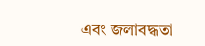এবং জলাবদ্ধতা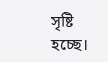সৃষ্টি হচ্ছে।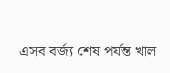এসব বর্জ্য শেষ পর্যন্ত খাল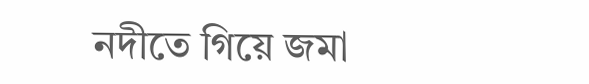নদীতে গিয়ে জমা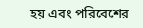হয় এবং পরিবেশের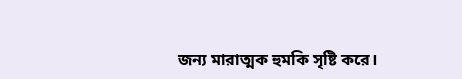জন্য মারাত্মক হুমকি সৃষ্টি করে।